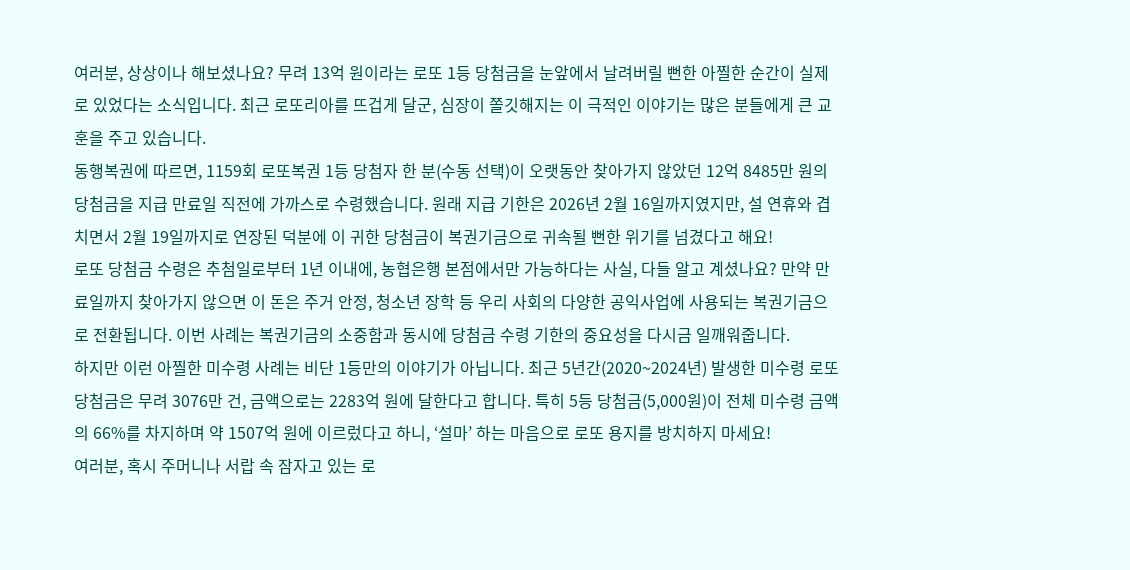여러분, 상상이나 해보셨나요? 무려 13억 원이라는 로또 1등 당첨금을 눈앞에서 날려버릴 뻔한 아찔한 순간이 실제로 있었다는 소식입니다. 최근 로또리아를 뜨겁게 달군, 심장이 쫄깃해지는 이 극적인 이야기는 많은 분들에게 큰 교훈을 주고 있습니다.
동행복권에 따르면, 1159회 로또복권 1등 당첨자 한 분(수동 선택)이 오랫동안 찾아가지 않았던 12억 8485만 원의 당첨금을 지급 만료일 직전에 가까스로 수령했습니다. 원래 지급 기한은 2026년 2월 16일까지였지만, 설 연휴와 겹치면서 2월 19일까지로 연장된 덕분에 이 귀한 당첨금이 복권기금으로 귀속될 뻔한 위기를 넘겼다고 해요!
로또 당첨금 수령은 추첨일로부터 1년 이내에, 농협은행 본점에서만 가능하다는 사실, 다들 알고 계셨나요? 만약 만료일까지 찾아가지 않으면 이 돈은 주거 안정, 청소년 장학 등 우리 사회의 다양한 공익사업에 사용되는 복권기금으로 전환됩니다. 이번 사례는 복권기금의 소중함과 동시에 당첨금 수령 기한의 중요성을 다시금 일깨워줍니다.
하지만 이런 아찔한 미수령 사례는 비단 1등만의 이야기가 아닙니다. 최근 5년간(2020~2024년) 발생한 미수령 로또 당첨금은 무려 3076만 건, 금액으로는 2283억 원에 달한다고 합니다. 특히 5등 당첨금(5,000원)이 전체 미수령 금액의 66%를 차지하며 약 1507억 원에 이르렀다고 하니, ‘설마’ 하는 마음으로 로또 용지를 방치하지 마세요!
여러분, 혹시 주머니나 서랍 속 잠자고 있는 로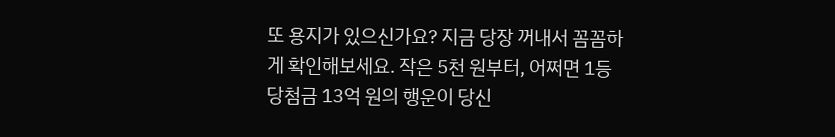또 용지가 있으신가요? 지금 당장 꺼내서 꼼꼼하게 확인해보세요. 작은 5천 원부터, 어쩌면 1등 당첨금 13억 원의 행운이 당신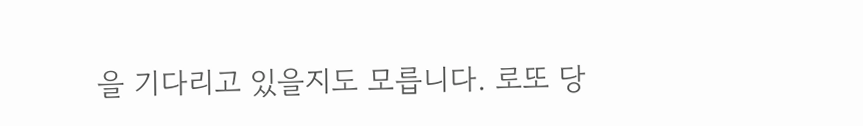을 기다리고 있을지도 모릅니다. 로또 당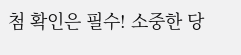첨 확인은 필수! 소중한 당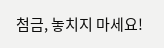첨금, 놓치지 마세요!